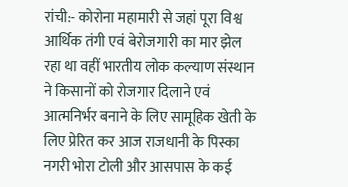रांची:- कोरोना महामारी से जहां पूरा विश्व आर्थिक तंगी एवं बेरोजगारी का मार झेल रहा था वहीं भारतीय लोक कल्याण संस्थान ने किसानों को रोजगार दिलाने एवं आत्मनिर्भर बनाने के लिए सामूहिक खेती के लिए प्रेरित कर आज राजधानी के पिस्का नगरी भोरा टोली और आसपास के कई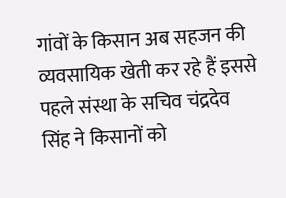गांवों के किसान अब सहजन की व्यवसायिक खेती कर रहे हैं इससे पहले संस्था के सचिव चंद्रदेव सिंह ने किसानों को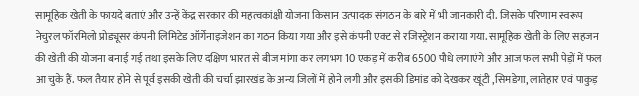सामूहिक खेती के फायदे बताएं और उन्हें केंद्र सरकार की महत्वकांक्षी योजना किसान उत्पादक संगठन के बारे में भी जानकारी दी. जिसके परिणाम स्वरूप नेचुरल फॉरमिलो प्रोड्यूसर कंपनी लिमिटेड ऑर्गेनाइजेशन का गठन किया गया और इसे कंपनी एक्ट से रजिस्ट्रेशन कराया गया. सामूहिक खेती के लिए सहजन की खेती की योजना बनाई गई तथा इसके लिए दक्षिण भारत से बीज मांगा कर लगभग 10 एकड़ में करीब 6500 पौधे लगाएंगे और आज फल सभी पेड़ों में फल आ चुके हैं. फल तैयार होने से पूर्व इसकी खेती की चर्चा झारखंड के अन्य जिलों में होने लगी और इसकी डिमांड को देखकर खूंटी ,सिमडेगा, लातेहार एवं पाकुड़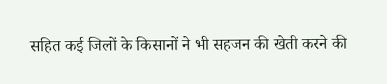सहित कई जिलों के किसानों ने भी सहजन की खेती करने की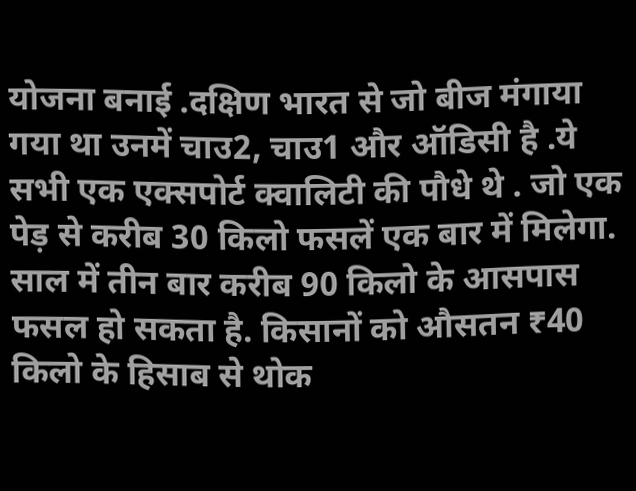योजना बनाई .दक्षिण भारत से जो बीज मंगाया गया था उनमें चाउ2, चाउ1 और ऑडिसी है .ये सभी एक एक्सपोर्ट क्वालिटी की पौधे थे . जो एक पेड़ से करीब 30 किलो फसलें एक बार में मिलेगा. साल में तीन बार करीब 90 किलो के आसपास फसल हो सकता है. किसानों को औसतन ₹40 किलो के हिसाब से थोक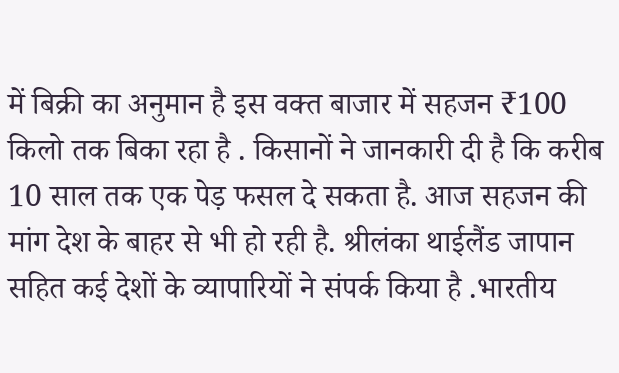में बिक्री का अनुमान है इस वक्त बाजार में सहजन ₹100 किलो तक बिका रहा है . किसानों ने जानकारी दी है कि करीब 10 साल तक एक पेड़ फसल दे सकता है. आज सहजन की मांग देश के बाहर से भी हो रही है. श्रीलंका थाईलैंड जापान सहित कई देशों के व्यापारियों ने संपर्क किया है .भारतीय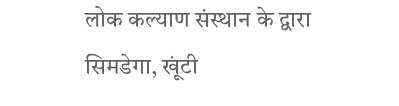लोक कल्याण संस्थान के द्वारा सिमडेगा, खूंटी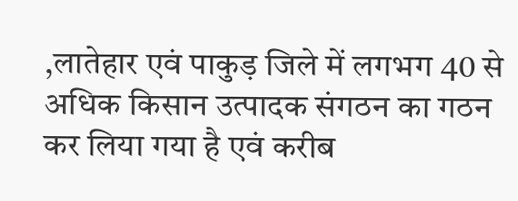,लातेहार एवं पाकुड़ जिले में लगभग 40 से अधिक किसान उत्पादक संगठन का गठन कर लिया गया है एवं करीब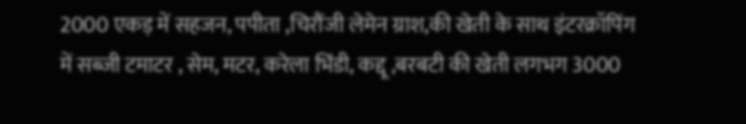2000 एकड़ में सहजन, पपीता ,चिरौंजी लेमेन ग्राश,की खेती के साथ इंटरक्रॉपिंग में सब्जी टमाटर , सेम, मटर, करेला भिंडी, कद्दू ,बरबटी की खेती लगभग 3000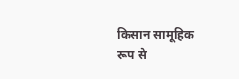किसान सामूहिक रूप से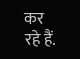कर रहे हैं.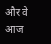और वे आज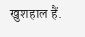खुशहाल हैं.